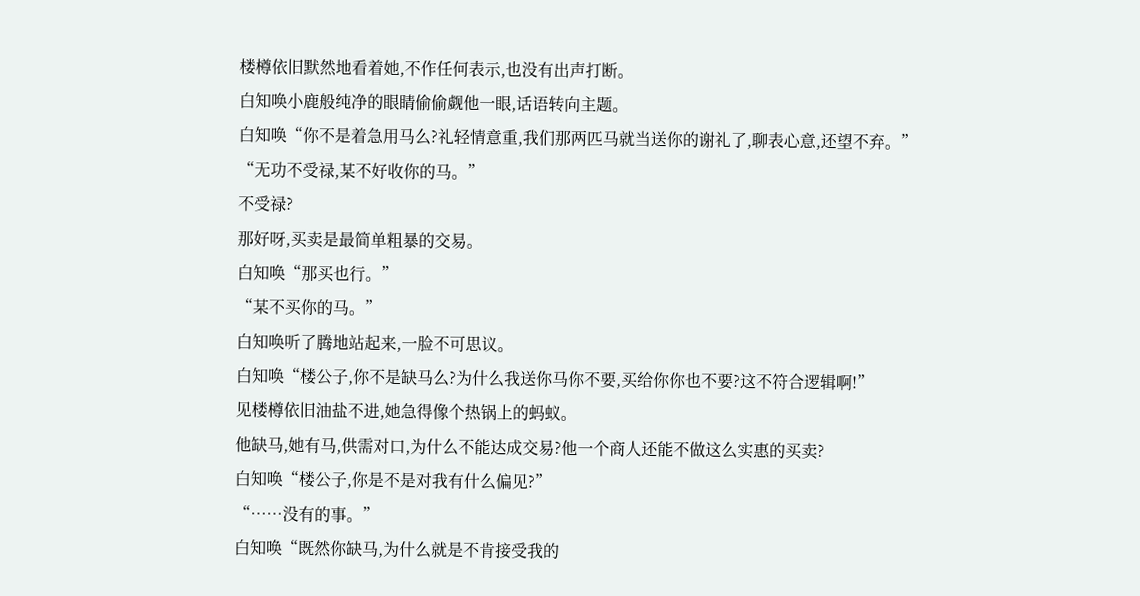楼樽依旧默然地看着她,不作任何表示,也没有出声打断。
白知唤小鹿般纯净的眼睛偷偷觑他一眼,话语转向主题。
白知唤“你不是着急用马么?礼轻情意重,我们那两匹马就当送你的谢礼了,聊表心意,还望不弃。”
“无功不受禄,某不好收你的马。”
不受禄?
那好呀,买卖是最简单粗暴的交易。
白知唤“那买也行。”
“某不买你的马。”
白知唤听了腾地站起来,一脸不可思议。
白知唤“楼公子,你不是缺马么?为什么我送你马你不要,买给你你也不要?这不符合逻辑啊!”
见楼樽依旧油盐不进,她急得像个热锅上的蚂蚁。
他缺马,她有马,供需对口,为什么不能达成交易?他一个商人还能不做这么实惠的买卖?
白知唤“楼公子,你是不是对我有什么偏见?”
“……没有的事。”
白知唤“既然你缺马,为什么就是不肯接受我的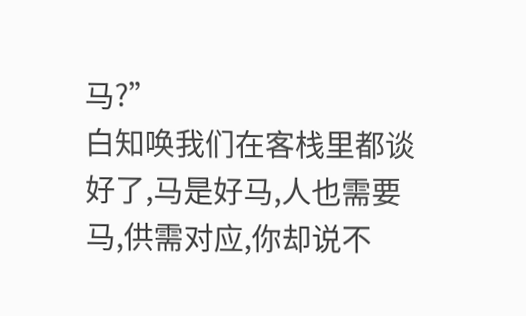马?”
白知唤我们在客栈里都谈好了,马是好马,人也需要马,供需对应,你却说不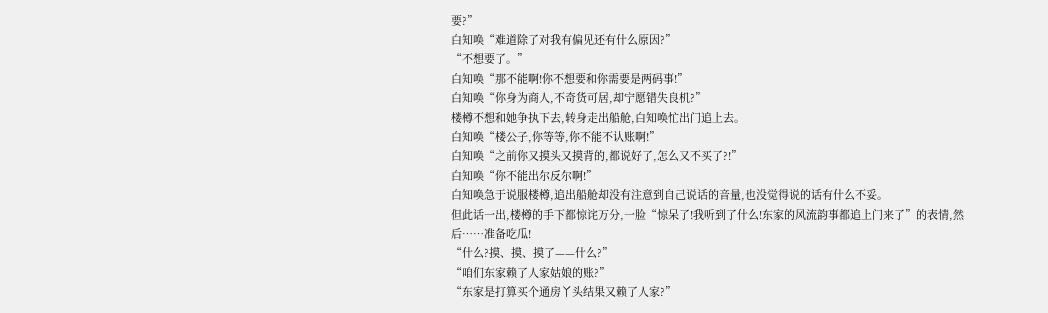要?”
白知唤“难道除了对我有偏见还有什么原因?”
“不想要了。”
白知唤“那不能啊!你不想要和你需要是两码事!”
白知唤“你身为商人,不奇货可居,却宁愿错失良机?”
楼樽不想和她争执下去,转身走出船舱,白知唤忙出门追上去。
白知唤“楼公子,你等等,你不能不认账啊!”
白知唤“之前你又摸头又摸背的,都说好了,怎么又不买了?!”
白知唤“你不能出尔反尔啊!”
白知唤急于说服楼樽,追出船舱却没有注意到自己说话的音量,也没觉得说的话有什么不妥。
但此话一出,楼樽的手下都惊诧万分,一脸“惊呆了!我听到了什么!东家的风流韵事都追上门来了”的表情,然后……准备吃瓜!
“什么?摸、摸、摸了——什么?”
“咱们东家赖了人家姑娘的账?”
“东家是打算买个通房丫头结果又赖了人家?”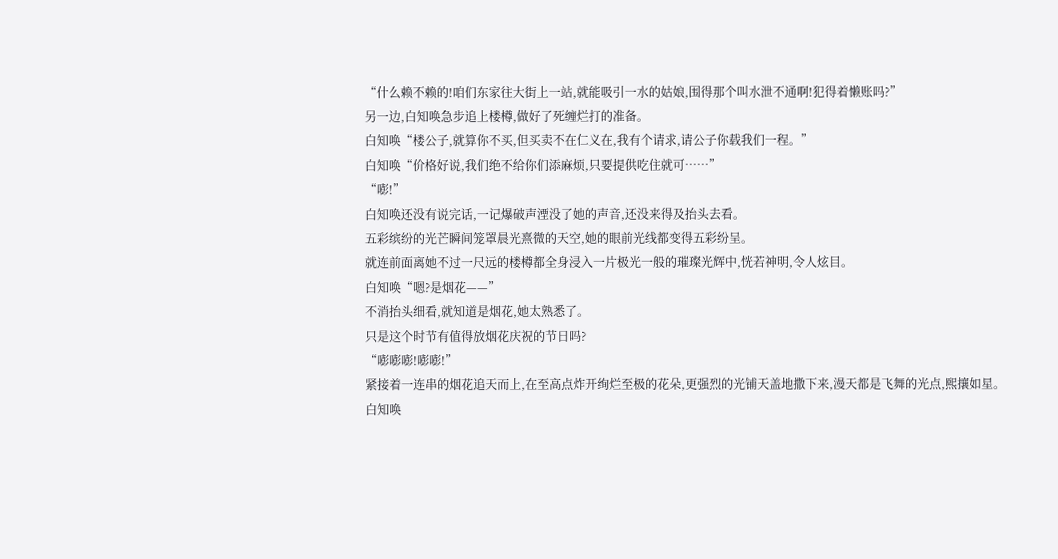“什么赖不赖的!咱们东家往大街上一站,就能吸引一水的姑娘,围得那个叫水泄不通啊!犯得着懒账吗?”
另一边,白知唤急步追上楼樽,做好了死缠烂打的准备。
白知唤“楼公子,就算你不买,但买卖不在仁义在,我有个请求,请公子你载我们一程。”
白知唤“价格好说,我们绝不给你们添麻烦,只要提供吃住就可……”
“嘭!”
白知唤还没有说完话,一记爆破声湮没了她的声音,还没来得及抬头去看。
五彩缤纷的光芒瞬间笼罩晨光熹微的天空,她的眼前光线都变得五彩纷呈。
就连前面离她不过一尺远的楼樽都全身浸入一片极光一般的璀璨光辉中,恍若神明,令人炫目。
白知唤“嗯?是烟花——”
不消抬头细看,就知道是烟花,她太熟悉了。
只是这个时节有值得放烟花庆祝的节日吗?
“嘭嘭嘭!嘭嘭!”
紧接着一连串的烟花追天而上,在至高点炸开绚烂至极的花朵,更强烈的光铺天盖地撒下来,漫天都是飞舞的光点,熙攘如星。
白知唤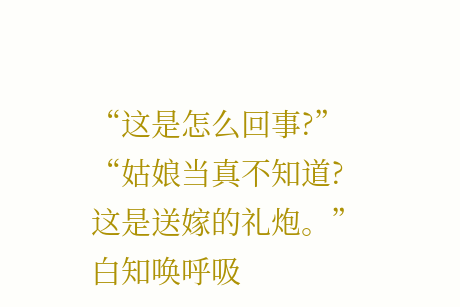“这是怎么回事?”
“姑娘当真不知道?这是送嫁的礼炮。”
白知唤呼吸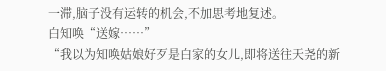一滞,脑子没有运转的机会,不加思考地复述。
白知唤“送嫁……”
“我以为知唤姑娘好歹是白家的女儿,即将送往天尧的新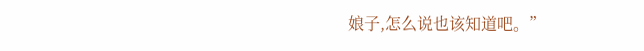娘子,怎么说也该知道吧。”